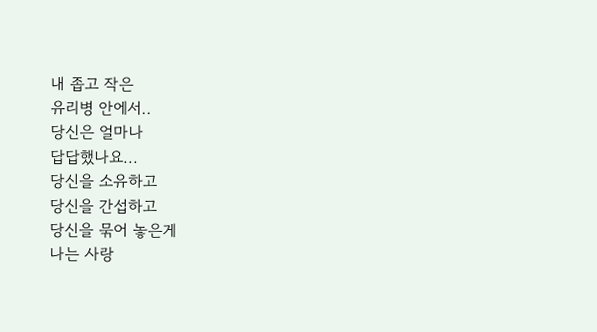내 좁고 작은
유리병 안에서..
당신은 얼마나
답답했나요...
당신을 소유하고
당신을 간섭하고
당신을 묶어 놓은게
나는 사랑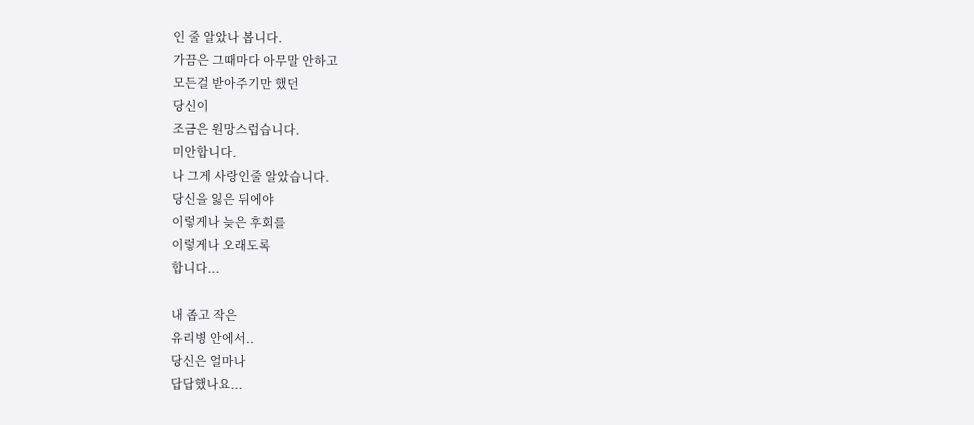인 줄 알았나 봅니다.
가끔은 그때마다 아무말 안하고
모든걸 받아주기만 했던
당신이
조금은 원망스럽습니다.
미안합니다.
나 그게 사랑인줄 알았습니다.
당신을 잃은 뒤에야
이렇게나 늦은 후회를
이렇게나 오래도록
합니다...

내 좁고 작은
유리병 안에서..
당신은 얼마나
답답했나요...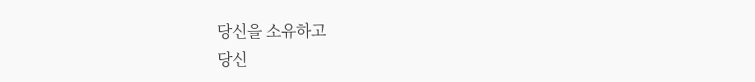당신을 소유하고
당신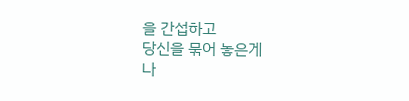을 간섭하고
당신을 묶어 놓은게
나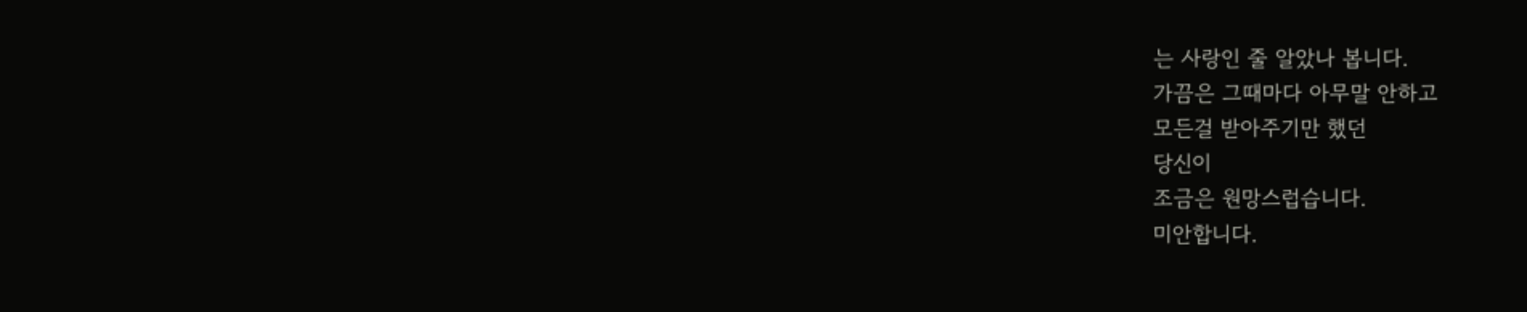는 사랑인 줄 알았나 봅니다.
가끔은 그때마다 아무말 안하고
모든걸 받아주기만 했던
당신이
조금은 원망스럽습니다.
미안합니다.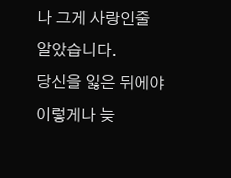나 그게 사랑인줄 알았습니다.
당신을 잃은 뒤에야
이렇게나 늦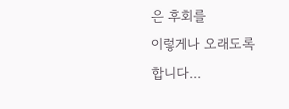은 후회를
이렇게나 오래도록
합니다...